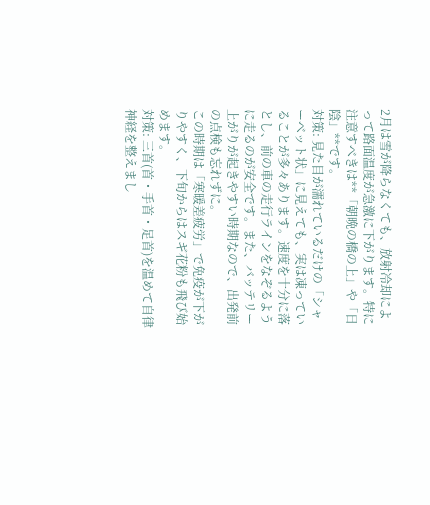2月は雪が降らなくても、放射冷却によって路面温度が急激に下がります。特に注意すべきは**「朝晩の橋の上」や「日陰」**です。
対策: 見た目が濡れているだけの「シャーベット状」に見えても、実は凍っていることが多々あります。速度を十分に落とし、前の車の走行ラインをなぞるように走るのが安全です。また、バッテリー上がりが起きやすい時期なので、出発前の点検も忘れずに。
この時期は「寒暖差疲労」で免疫が下がりやすく、下旬からはスギ花粉も飛び始めます。
対策: 三首(首・手首・足首)を温めて自律神経を整えまし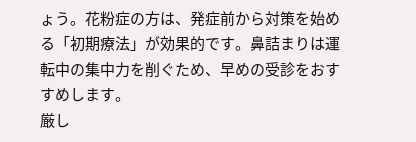ょう。花粉症の方は、発症前から対策を始める「初期療法」が効果的です。鼻詰まりは運転中の集中力を削ぐため、早めの受診をおすすめします。
厳し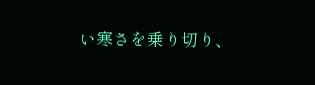い寒さを乗り切り、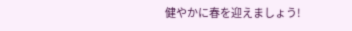健やかに春を迎えましょう!